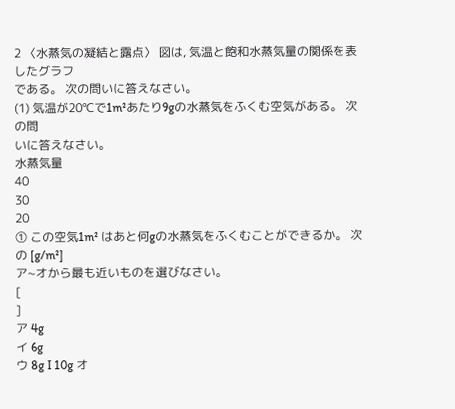2 〈水蒸気の凝結と露点〉 図は, 気温と飽和水蒸気量の関係を表したグラフ
である。 次の問いに答えなさい。
(1) 気温が20℃で1m²あたり9gの水蒸気をふくむ空気がある。 次の問
いに答えなさい。
水蒸気量
40
30
20
① この空気1m² はあと何gの水蒸気をふくむことができるか。 次の [g/m²]
ア~オから最も近いものを選びなさい。
[
]
ア 4g
イ 6g
ウ 8g I 10g オ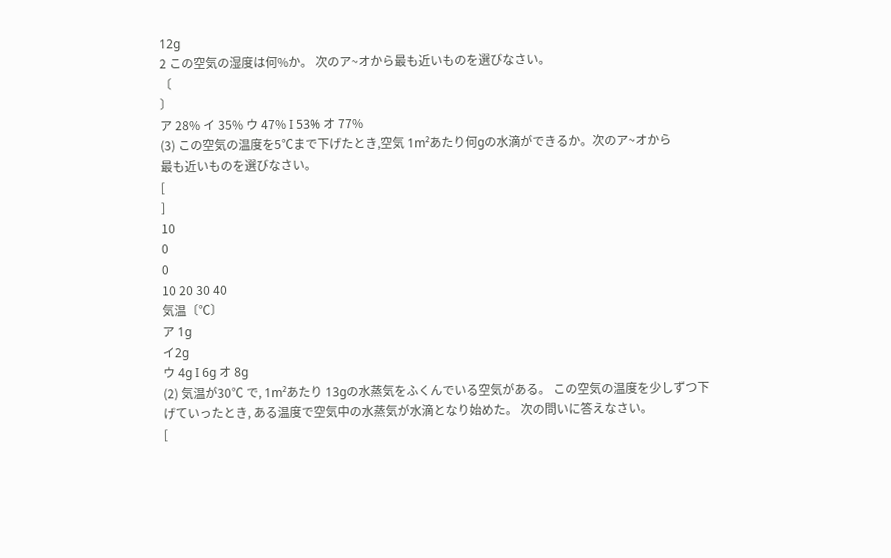12g
2 この空気の湿度は何%か。 次のア~オから最も近いものを選びなさい。
〔
〕
ア 28% イ 35% ウ 47% I 53% オ 77%
(3) この空気の温度を5℃まで下げたとき,空気 1m²あたり何gの水滴ができるか。次のア~オから
最も近いものを選びなさい。
[
]
10
0
0
10 20 30 40
気温〔℃〕
ア 1g
イ2g
ウ 4g I 6g オ 8g
(2) 気温が30℃ で, 1m²あたり 13gの水蒸気をふくんでいる空気がある。 この空気の温度を少しずつ下
げていったとき, ある温度で空気中の水蒸気が水滴となり始めた。 次の問いに答えなさい。
[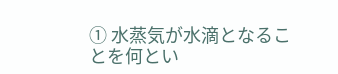① 水蒸気が水滴となることを何とい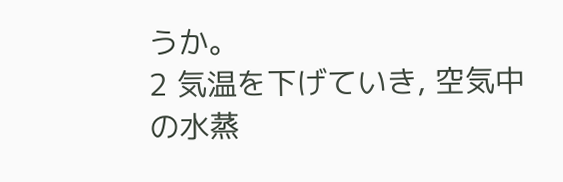うか。
2 気温を下げていき, 空気中の水蒸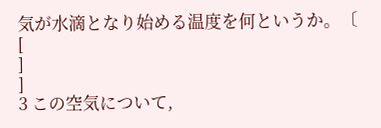気が水滴となり始める温度を何というか。〔
[
]
]
3 この空気について,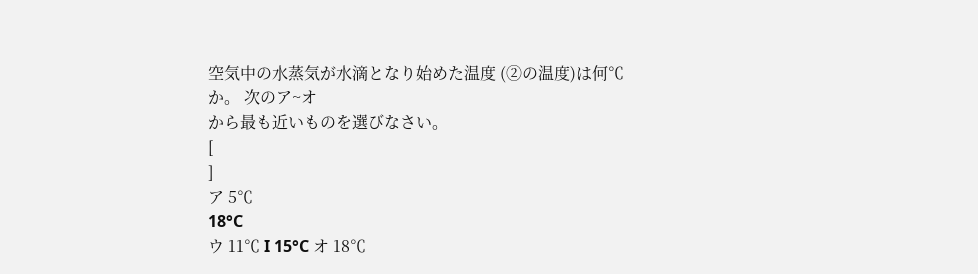空気中の水蒸気が水滴となり始めた温度 (②の温度)は何℃か。 次のア~オ
から最も近いものを選びなさい。
[
]
ア 5℃
18°C
ウ 11℃ I 15°C オ 18℃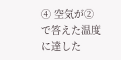④ 空気が②で答えた温度に達した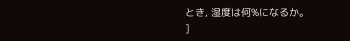とき, 湿度は何%になるか。
]